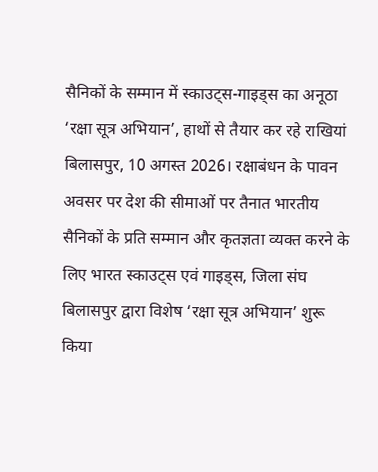सैनिकों के सम्मान में स्काउट्स-गाइड्स का अनूठा ‘रक्षा सूत्र अभियान’, हाथों से तैयार कर रहे राखियां
बिलासपुर, 10 अगस्त 2026। रक्षाबंधन के पावन अवसर पर देश की सीमाओं पर तैनात भारतीय सैनिकों के प्रति सम्मान और कृतज्ञता व्यक्त करने के लिए भारत स्काउट्स एवं गाइड्स, जिला संघ बिलासपुर द्वारा विशेष ‘रक्षा सूत्र अभियान’ शुरू किया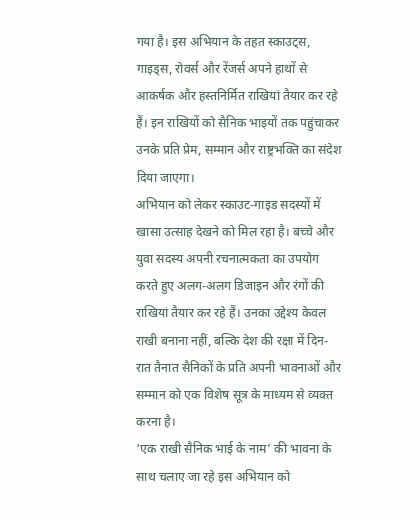गया है। इस अभियान के तहत स्काउट्स, गाइड्स, रोवर्स और रेंजर्स अपने हाथों से आकर्षक और हस्तनिर्मित राखियां तैयार कर रहे हैं। इन राखियों को सैनिक भाइयों तक पहुंचाकर उनके प्रति प्रेम, सम्मान और राष्ट्रभक्ति का संदेश दिया जाएगा।
अभियान को लेकर स्काउट-गाइड सदस्यों में खासा उत्साह देखने को मिल रहा है। बच्चे और युवा सदस्य अपनी रचनात्मकता का उपयोग करते हुए अलग-अलग डिजाइन और रंगों की राखियां तैयार कर रहे हैं। उनका उद्देश्य केवल राखी बनाना नहीं, बल्कि देश की रक्षा में दिन-रात तैनात सैनिकों के प्रति अपनी भावनाओं और सम्मान को एक विशेष सूत्र के माध्यम से व्यक्त करना है।
‘एक राखी सैनिक भाई के नाम’ की भावना के साथ चलाए जा रहे इस अभियान को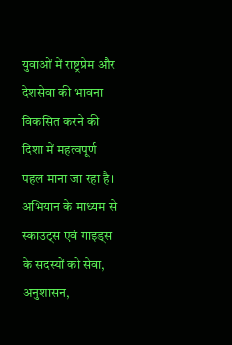युवाओं में राष्ट्रप्रेम और देशसेवा की भावना विकसित करने की दिशा में महत्वपूर्ण पहल माना जा रहा है। अभियान के माध्यम से स्काउट्स एवं गाइड्स के सदस्यों को सेवा, अनुशासन,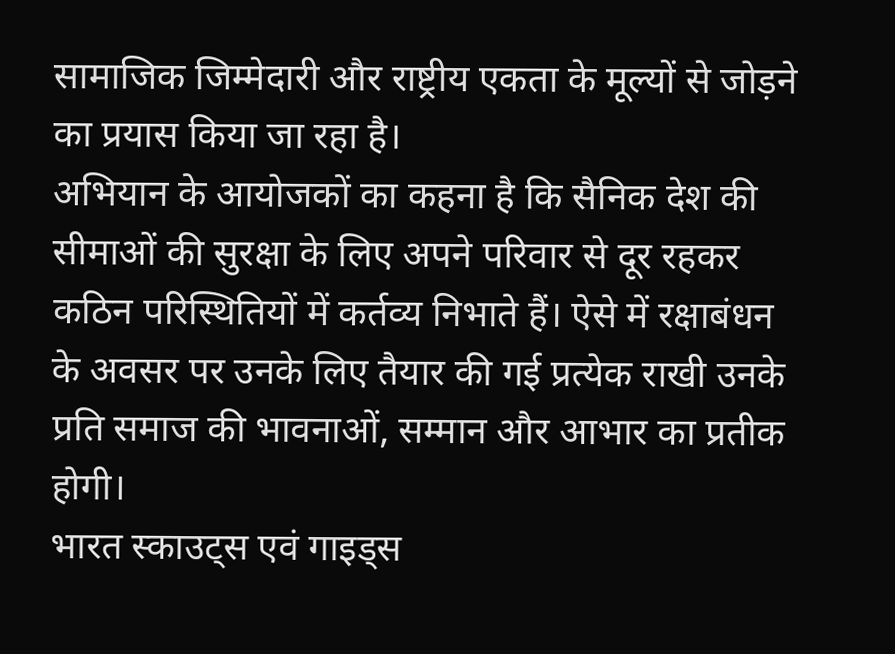सामाजिक जिम्मेदारी और राष्ट्रीय एकता के मूल्यों से जोड़ने का प्रयास किया जा रहा है।
अभियान के आयोजकों का कहना है कि सैनिक देश की सीमाओं की सुरक्षा के लिए अपने परिवार से दूर रहकर कठिन परिस्थितियों में कर्तव्य निभाते हैं। ऐसे में रक्षाबंधन के अवसर पर उनके लिए तैयार की गई प्रत्येक राखी उनके प्रति समाज की भावनाओं, सम्मान और आभार का प्रतीक होगी।
भारत स्काउट्स एवं गाइड्स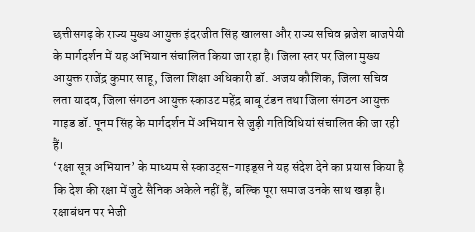छत्तीसगढ़ के राज्य मुख्य आयुक्त इंदरजीत सिंह खालसा और राज्य सचिव ब्रजेश बाजपेयी के मार्गदर्शन में यह अभियान संचालित किया जा रहा है। जिला स्तर पर जिला मुख्य आयुक्त राजेंद्र कुमार साहू, जिला शिक्षा अधिकारी डॉ. अजय कौशिक, जिला सचिव लता यादव, जिला संगठन आयुक्त स्काउट महेंद्र बाबू टंडन तथा जिला संगठन आयुक्त गाइड डॉ. पूनम सिंह के मार्गदर्शन में अभियान से जुड़ी गतिविधियां संचालित की जा रही हैं।
‘रक्षा सूत्र अभियान’ के माध्यम से स्काउट्स-गाइड्स ने यह संदेश देने का प्रयास किया है कि देश की रक्षा में जुटे सैनिक अकेले नहीं हैं, बल्कि पूरा समाज उनके साथ खड़ा है। रक्षाबंधन पर भेजी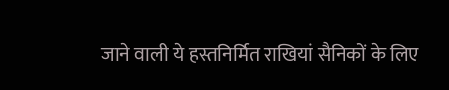जाने वाली ये हस्तनिर्मित राखियां सैनिकों के लिए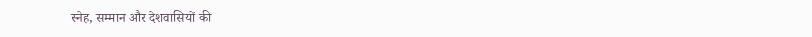स्नेह, सम्मान और देशवासियों की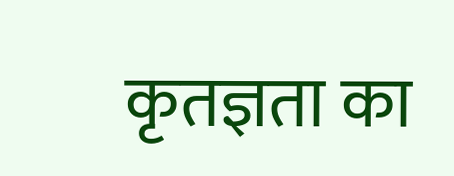कृतज्ञता का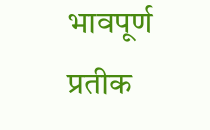भावपूर्ण प्रतीक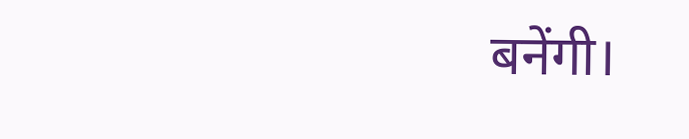बनेंगी।